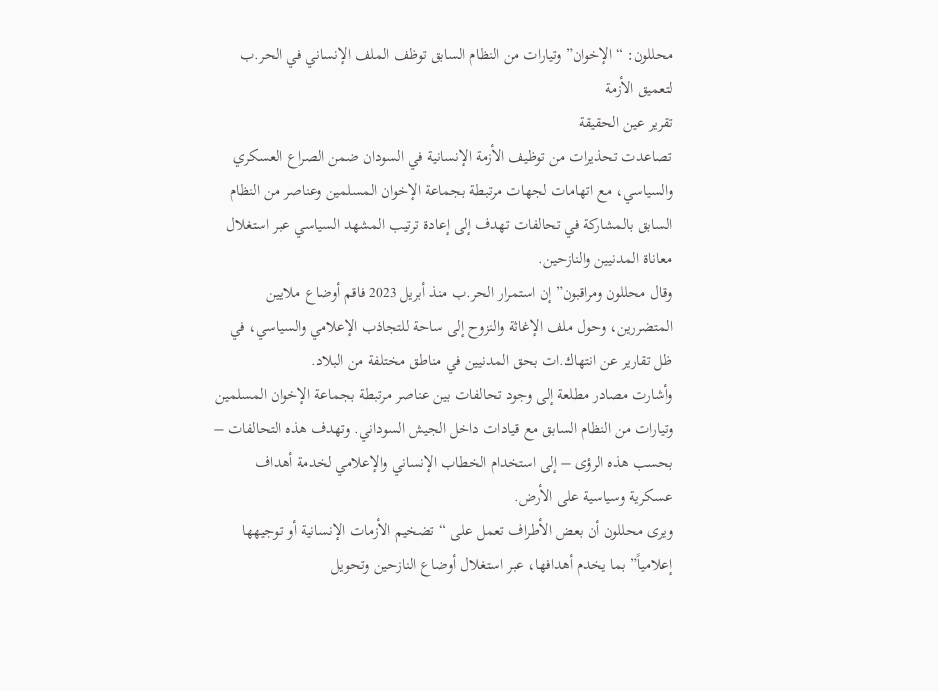محللون: “الإخوان” وتيارات من النظام السابق توظف الملف الإنساني في الحر.ب لتعميق الأزمة
تقرير عين الحقيقة
تصاعدت تحذيرات من توظيف الأزمة الإنسانية في السودان ضمن الصراع العسكري والسياسي، مع اتهامات لجهات مرتبطة بجماعة الإخوان المسلمين وعناصر من النظام السابق بالمشاركة في تحالفات تهدف إلى إعادة ترتيب المشهد السياسي عبر استغلال معاناة المدنيين والنازحين.
وقال محللون ومراقبون” إن استمرار الحر.ب منذ أبريل 2023 فاقم أوضاع ملايين المتضررين، وحول ملف الإغاثة والنزوح إلى ساحة للتجاذب الإعلامي والسياسي، في ظل تقارير عن انتهاك.ات بحق المدنيين في مناطق مختلفة من البلاد.
وأشارت مصادر مطلعة إلى وجود تحالفات بين عناصر مرتبطة بجماعة الإخوان المسلمين وتيارات من النظام السابق مع قيادات داخل الجيش السوداني. وتهدف هذه التحالفات – بحسب هذه الرؤى – إلى استخدام الخطاب الإنساني والإعلامي لخدمة أهداف عسكرية وسياسية على الأرض.
ويرى محللون أن بعض الأطراف تعمل على “تضخيم الأزمات الإنسانية أو توجيهها إعلامياً” بما يخدم أهدافها، عبر استغلال أوضاع النازحين وتحويل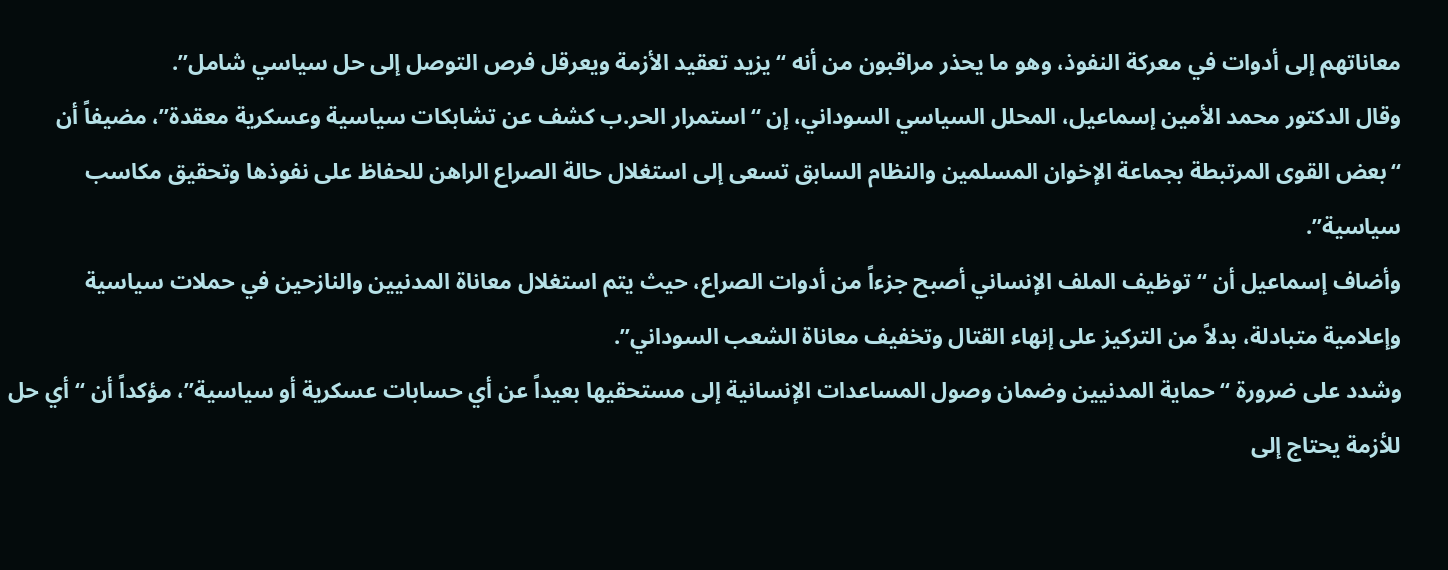معاناتهم إلى أدوات في معركة النفوذ، وهو ما يحذر مراقبون من أنه “يزيد تعقيد الأزمة ويعرقل فرص التوصل إلى حل سياسي شامل”.
وقال الدكتور محمد الأمين إسماعيل، المحلل السياسي السوداني، إن “استمرار الحر.ب كشف عن تشابكات سياسية وعسكرية معقدة”، مضيفاً أن “بعض القوى المرتبطة بجماعة الإخوان المسلمين والنظام السابق تسعى إلى استغلال حالة الصراع الراهن للحفاظ على نفوذها وتحقيق مكاسب سياسية”.
وأضاف إسماعيل أن “توظيف الملف الإنساني أصبح جزءاً من أدوات الصراع، حيث يتم استغلال معاناة المدنيين والنازحين في حملات سياسية وإعلامية متبادلة، بدلاً من التركيز على إنهاء القتال وتخفيف معاناة الشعب السوداني”.
وشدد على ضرورة “حماية المدنيين وضمان وصول المساعدات الإنسانية إلى مستحقيها بعيداً عن أي حسابات عسكرية أو سياسية”، مؤكداً أن “أي حل للأزمة يحتاج إلى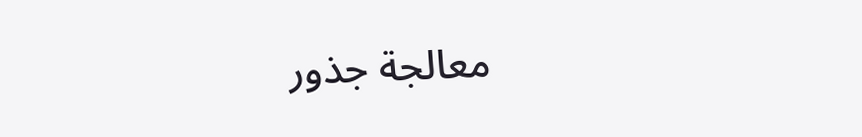معالجة جذور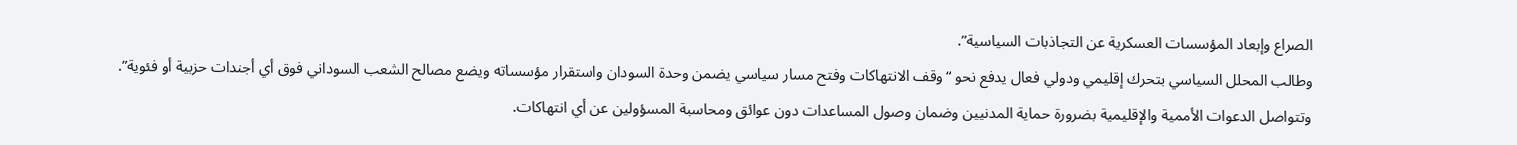الصراع وإبعاد المؤسسات العسكرية عن التجاذبات السياسية”.
وطالب المحلل السياسي بتحرك إقليمي ودولي فعال يدفع نحو “وقف الانتهاكات وفتح مسار سياسي يضمن وحدة السودان واستقرار مؤسساته ويضع مصالح الشعب السوداني فوق أي أجندات حزبية أو فئوية”.
وتتواصل الدعوات الأممية والإقليمية بضرورة حماية المدنيين وضمان وصول المساعدات دون عوائق ومحاسبة المسؤولين عن أي انتهاكات.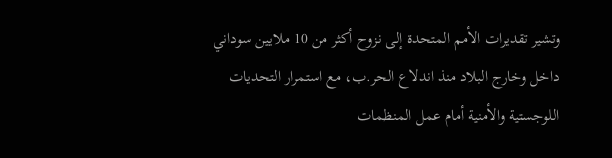وتشير تقديرات الأمم المتحدة إلى نزوح أكثر من 10 ملايين سوداني داخل وخارج البلاد منذ اندلاع الحر.ب، مع استمرار التحديات اللوجستية والأمنية أمام عمل المنظمات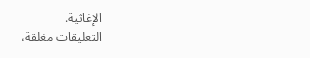الإغاثية.
التعليقات مغلقة،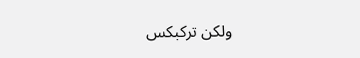ولكن تركبكس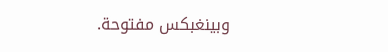وبينغبكس مفتوحة.